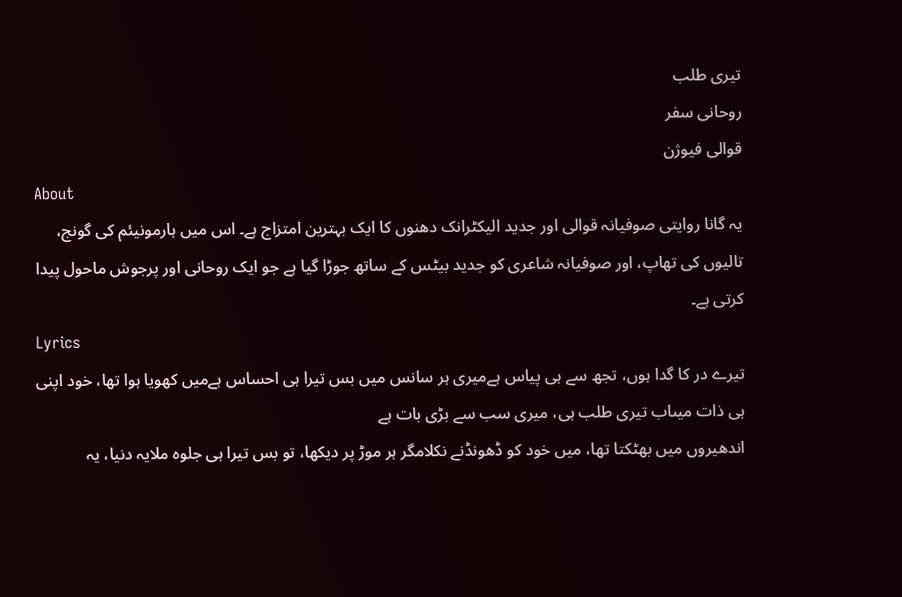تیری طلب
روحانی سفر
قوالی فیوژن
About
یہ گانا روایتی صوفیانہ قوالی اور جدید الیکٹرانک دھنوں کا ایک بہترین امتزاج ہے۔ اس میں ہارمونیئم کی گونج، تالیوں کی تھاپ، اور صوفیانہ شاعری کو جدید بیٹس کے ساتھ جوڑا گیا ہے جو ایک روحانی اور پرجوش ماحول پیدا کرتی ہے۔
Lyrics
تیرے در کا گدا ہوں، تجھ سے ہی پیاس ہےمیری ہر سانس میں بس تیرا ہی احساس ہےمیں کھویا ہوا تھا، خود اپنی ہی ذات میںاب تیری طلب ہی، میری سب سے بڑی بات ہے
اندھیروں میں بھٹکتا تھا، میں خود کو ڈھونڈنے نکلامگر ہر موڑ پر دیکھا، تو بس تیرا ہی جلوہ ملایہ دنیا، یہ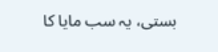بستی، یہ سب مایا کا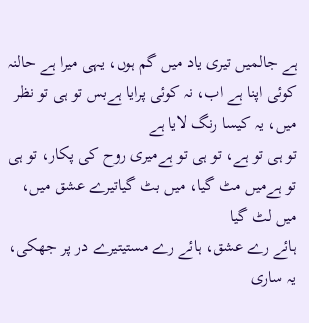ہے جالمیں تیری یاد میں گم ہوں، یہی میرا ہے حالنہ کوئی اپنا ہے اب، نہ کوئی پرایا ہےبس تو ہی تو نظر میں، یہ کیسا رنگ لایا ہے
تو ہی تو ہے، تو ہی تو ہےمیری روح کی پکار، تو ہی تو ہےمیں مٹ گیا، میں بٹ گیاتیرے عشق میں، میں لٹ گیا
ہائے رے عشق، ہائے رے مستیتیرے در پر جھکی، یہ ساری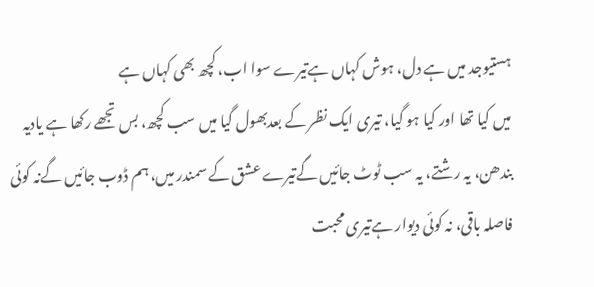ہستیوجد میں ہے دل، ہوش کہاں ہےتیرے سوا اب، کچھ بھی کہاں ہے
میں کیا تھا اور کیا ہو گیا، تیری ایک نظر کے بعدبھول گیا میں سب کچھ، بس تجھے رکھا ہے یادیہ بندھن، یہ رشتے، یہ سب ٹوٹ جائیں گےتیرے عشق کے سمندر میں، ہم ڈوب جائیں گےنہ کوئی فاصلہ باقی، نہ کوئی دیوار ہےتیری محبت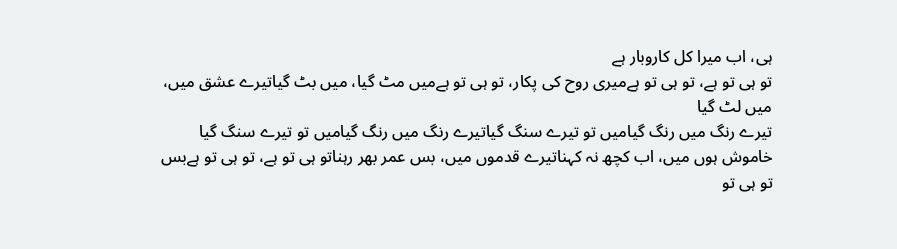ہی، اب میرا کل کاروبار ہے
تو ہی تو ہے، تو ہی تو ہےمیری روح کی پکار، تو ہی تو ہےمیں مٹ گیا، میں بٹ گیاتیرے عشق میں، میں لٹ گیا
تیرے رنگ میں رنگ گیامیں تو تیرے سنگ گیاتیرے رنگ میں رنگ گیامیں تو تیرے سنگ گیا
خاموش ہوں میں، اب کچھ نہ کہناتیرے قدموں میں، بس عمر بھر رہناتو ہی تو ہے، تو ہی تو ہےبس تو ہی تو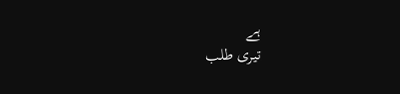ہے
تیری طلب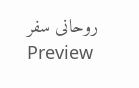روحانی سفر
Preview